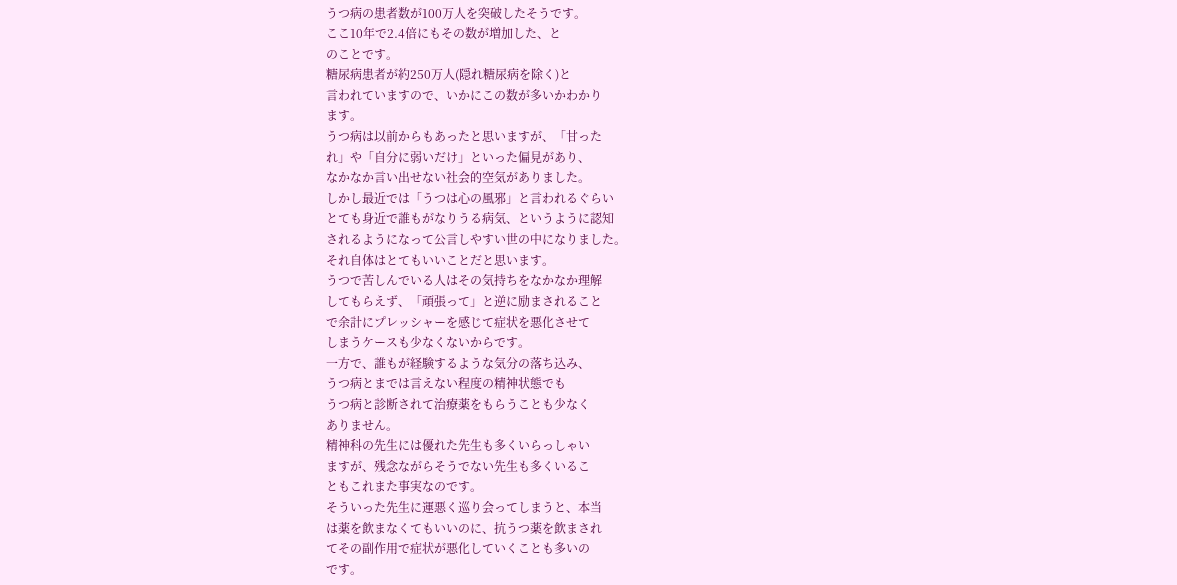うつ病の患者数が100万人を突破したそうです。
ここ10年で2.4倍にもその数が増加した、と
のことです。
糖尿病患者が約250万人(隠れ糖尿病を除く)と
言われていますので、いかにこの数が多いかわかり
ます。
うつ病は以前からもあったと思いますが、「甘った
れ」や「自分に弱いだけ」といった偏見があり、
なかなか言い出せない社会的空気がありました。
しかし最近では「うつは心の風邪」と言われるぐらい
とても身近で誰もがなりうる病気、というように認知
されるようになって公言しやすい世の中になりました。
それ自体はとてもいいことだと思います。
うつで苦しんでいる人はその気持ちをなかなか理解
してもらえず、「頑張って」と逆に励まされること
で余計にプレッシャーを感じて症状を悪化させて
しまうケースも少なくないからです。
一方で、誰もが経験するような気分の落ち込み、
うつ病とまでは言えない程度の精神状態でも
うつ病と診断されて治療薬をもらうことも少なく
ありません。
精神科の先生には優れた先生も多くいらっしゃい
ますが、残念ながらそうでない先生も多くいるこ
ともこれまた事実なのです。
そういった先生に運悪く巡り会ってしまうと、本当
は薬を飲まなくてもいいのに、抗うつ薬を飲まされ
てその副作用で症状が悪化していくことも多いの
です。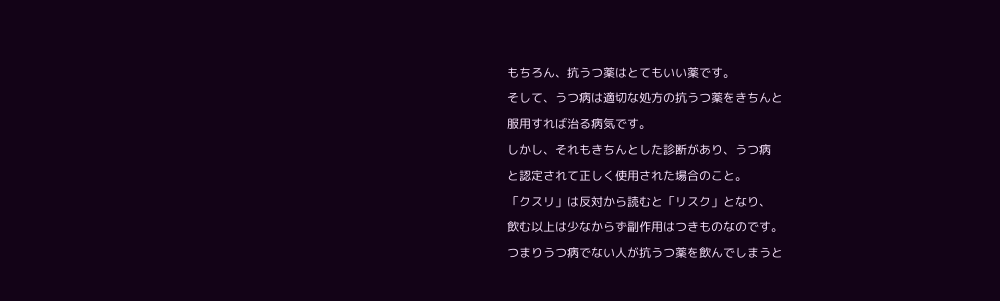もちろん、抗うつ薬はとてもいい薬です。
そして、うつ病は適切な処方の抗うつ薬をきちんと
服用すれば治る病気です。
しかし、それもきちんとした診断があり、うつ病
と認定されて正しく使用された場合のこと。
「クスリ」は反対から読むと「リスク」となり、
飲む以上は少なからず副作用はつきものなのです。
つまりうつ病でない人が抗うつ薬を飲んでしまうと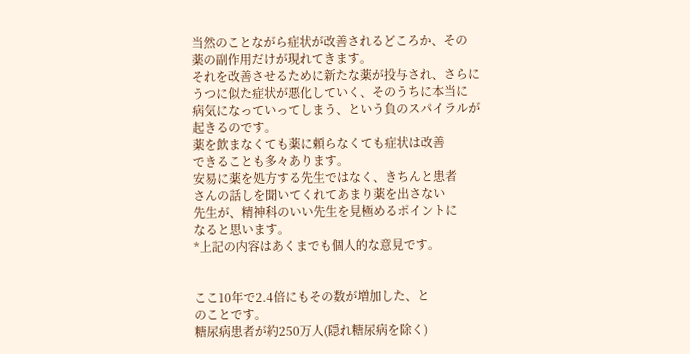当然のことながら症状が改善されるどころか、その
薬の副作用だけが現れてきます。
それを改善させるために新たな薬が投与され、さらに
うつに似た症状が悪化していく、そのうちに本当に
病気になっていってしまう、という負のスパイラルが
起きるのです。
薬を飲まなくても薬に頼らなくても症状は改善
できることも多々あります。
安易に薬を処方する先生ではなく、きちんと患者
さんの話しを聞いてくれてあまり薬を出さない
先生が、精神科のいい先生を見極めるポイントに
なると思います。
*上記の内容はあくまでも個人的な意見です。


ここ10年で2.4倍にもその数が増加した、と
のことです。
糖尿病患者が約250万人(隠れ糖尿病を除く)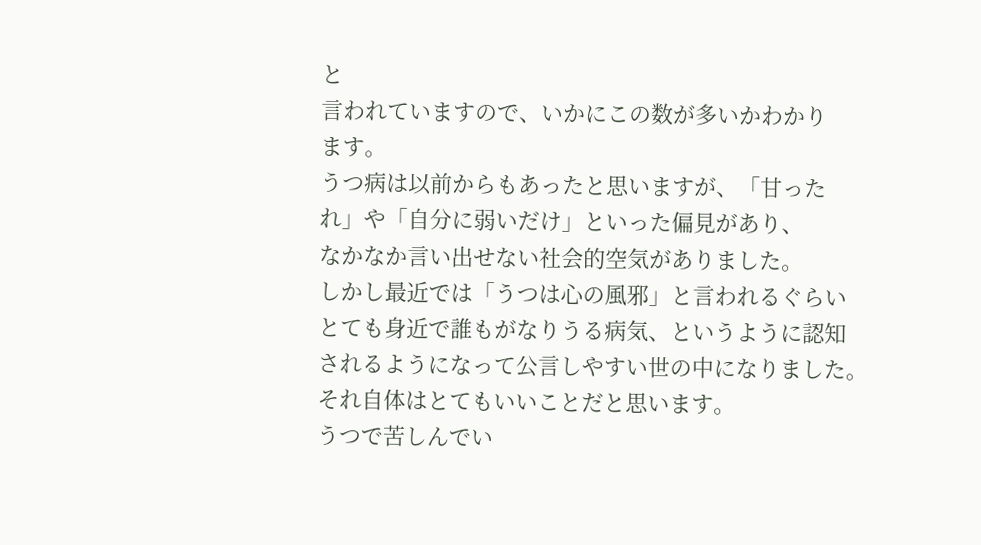と
言われていますので、いかにこの数が多いかわかり
ます。
うつ病は以前からもあったと思いますが、「甘った
れ」や「自分に弱いだけ」といった偏見があり、
なかなか言い出せない社会的空気がありました。
しかし最近では「うつは心の風邪」と言われるぐらい
とても身近で誰もがなりうる病気、というように認知
されるようになって公言しやすい世の中になりました。
それ自体はとてもいいことだと思います。
うつで苦しんでい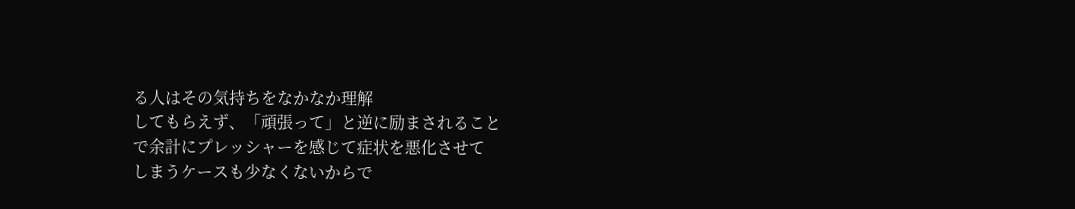る人はその気持ちをなかなか理解
してもらえず、「頑張って」と逆に励まされること
で余計にプレッシャーを感じて症状を悪化させて
しまうケースも少なくないからで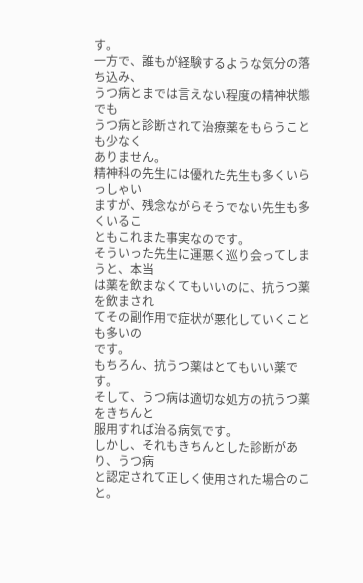す。
一方で、誰もが経験するような気分の落ち込み、
うつ病とまでは言えない程度の精神状態でも
うつ病と診断されて治療薬をもらうことも少なく
ありません。
精神科の先生には優れた先生も多くいらっしゃい
ますが、残念ながらそうでない先生も多くいるこ
ともこれまた事実なのです。
そういった先生に運悪く巡り会ってしまうと、本当
は薬を飲まなくてもいいのに、抗うつ薬を飲まされ
てその副作用で症状が悪化していくことも多いの
です。
もちろん、抗うつ薬はとてもいい薬です。
そして、うつ病は適切な処方の抗うつ薬をきちんと
服用すれば治る病気です。
しかし、それもきちんとした診断があり、うつ病
と認定されて正しく使用された場合のこと。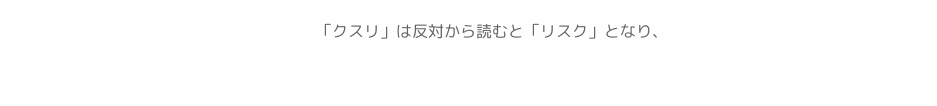「クスリ」は反対から読むと「リスク」となり、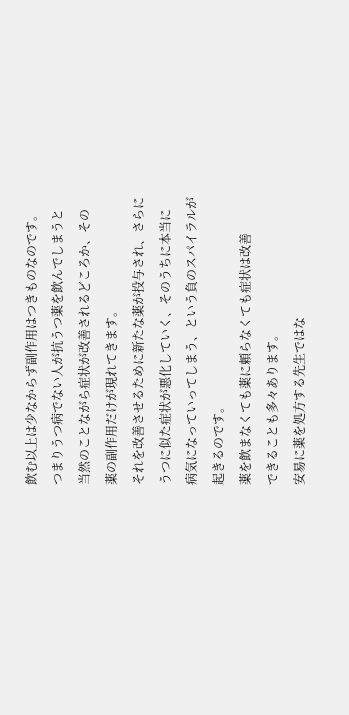飲む以上は少なからず副作用はつきものなのです。
つまりうつ病でない人が抗うつ薬を飲んでしまうと
当然のことながら症状が改善されるどころか、その
薬の副作用だけが現れてきます。
それを改善させるために新たな薬が投与され、さらに
うつに似た症状が悪化していく、そのうちに本当に
病気になっていってしまう、という負のスパイラルが
起きるのです。
薬を飲まなくても薬に頼らなくても症状は改善
できることも多々あります。
安易に薬を処方する先生ではな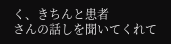く、きちんと患者
さんの話しを聞いてくれて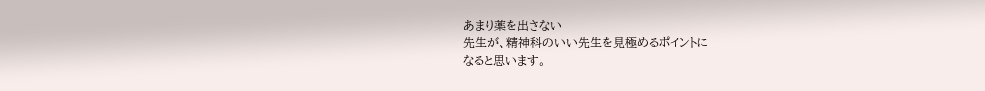あまり薬を出さない
先生が、精神科のいい先生を見極めるポイントに
なると思います。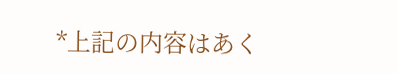*上記の内容はあく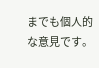までも個人的な意見です。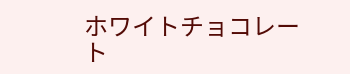ホワイトチョコレート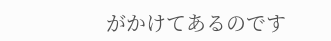がかけてあるのです